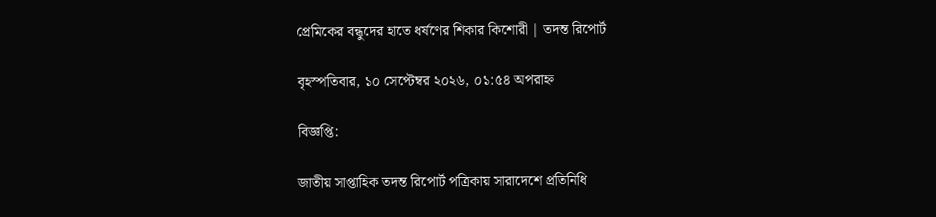প্রেমিকের বন্ধুদের হাতে ধর্ষণের শিকার কিশোরী | তদন্ত রিপোর্ট

বৃহস্পতিবার, ১০ সেপ্টেম্বর ২০২৬, ০১:৫৪ অপরাহ্ন

বিজ্ঞপ্তি:

জাতীয় সাপ্তাহিক তদন্ত রিপোর্ট পত্রিকায় সারাদেশে প্রতিনিধি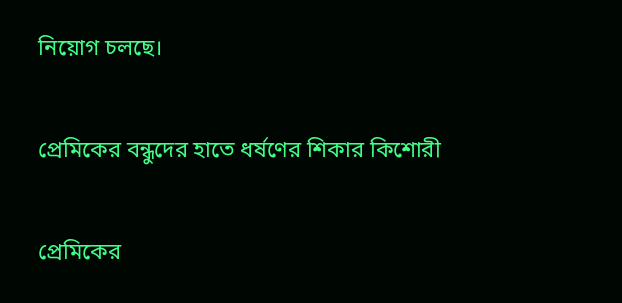নিয়োগ চলছে।

প্রেমিকের বন্ধুদের হাতে ধর্ষণের শিকার কিশোরী

প্রেমিকের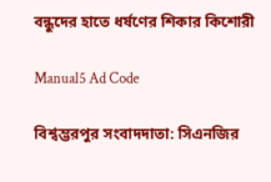বন্ধুদের হাতে ধর্ষণের শিকার কিশোরী

Manual5 Ad Code

বিশ্বম্ভরপুর সংবাদদাতা: সিএনজির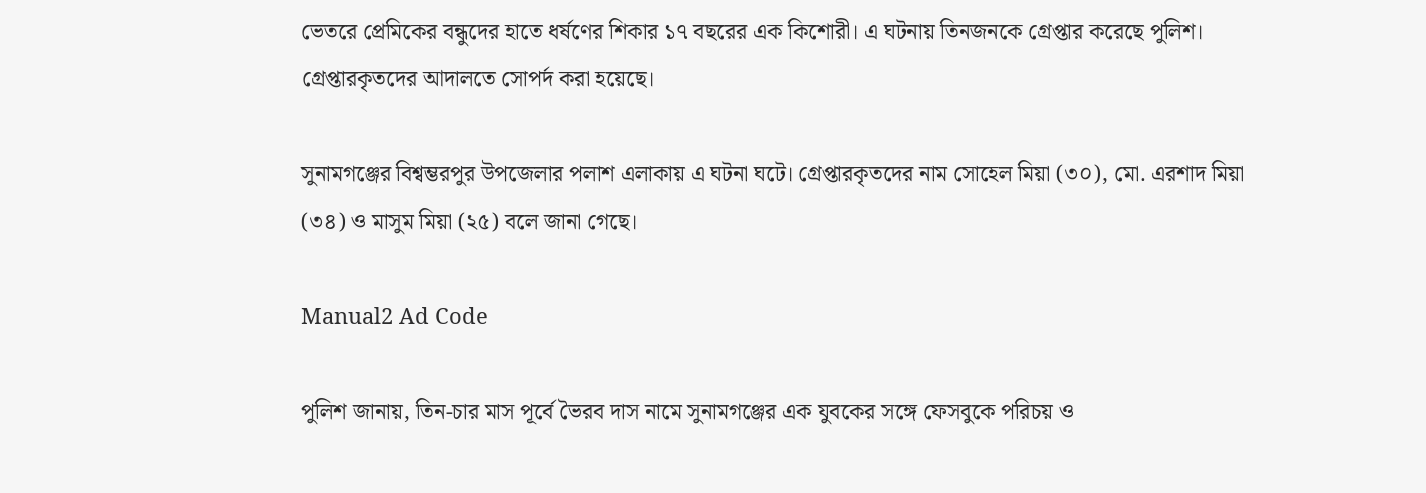ভেতরে প্রেমিকের বন্ধুদের হাতে ধর্ষণের শিকার ১৭ বছরের এক কিশোরী। এ ঘটনায় তিনজনকে গ্রেপ্তার করেছে পুলিশ। গ্রেপ্তারকৃতদের আদালতে সোপর্দ করা হয়েছে।

সুনামগঞ্জের বিশ্বম্ভরপুর উপজেলার পলাশ এলাকায় এ ঘটনা ঘটে। গ্রেপ্তারকৃতদের নাম সোহেল মিয়া (৩০), মো. এরশাদ মিয়া (৩৪) ও মাসুম মিয়া (২৫) বলে জানা গেছে।

Manual2 Ad Code

পুলিশ জানায়, তিন-চার মাস পূর্বে ভৈরব দাস নামে সুনামগঞ্জের এক যুবকের সঙ্গে ফেসবুকে পরিচয় ও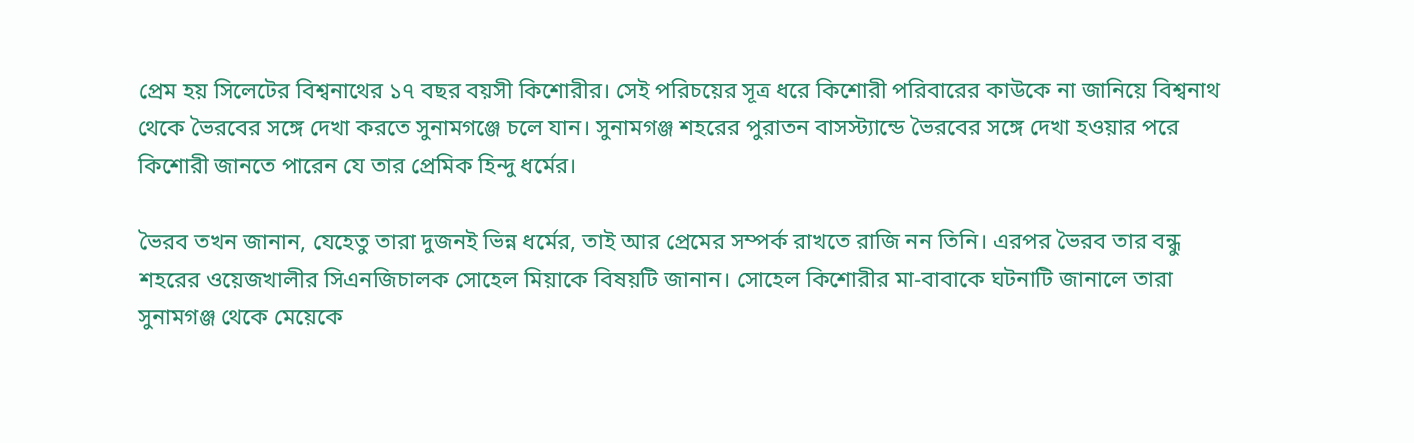প্রেম হয় সিলেটের বিশ্বনাথের ১৭ বছর বয়সী কিশোরীর। সেই পরিচয়ের সূত্র ধরে কিশোরী পরিবারের কাউকে না জানিয়ে বিশ্বনাথ থেকে ভৈরবের সঙ্গে দেখা করতে সুনামগঞ্জে চলে যান। সুনামগঞ্জ শহরের পুরাতন বাসস্ট্যান্ডে ভৈরবের সঙ্গে দেখা হওয়ার পরে কিশোরী জানতে পারেন যে তার প্রেমিক হিন্দু ধর্মের।

ভৈরব তখন জানান, যেহেতু তারা দুজনই ভিন্ন ধর্মের, তাই আর প্রেমের সম্পর্ক রাখতে রাজি নন তিনি। এরপর ভৈরব তার বন্ধু শহরের ওয়েজখালীর সিএনজিচালক সোহেল মিয়াকে বিষয়টি জানান। সোহেল কিশোরীর মা-বাবাকে ঘটনাটি জানালে তারা সুনামগঞ্জ থেকে মেয়েকে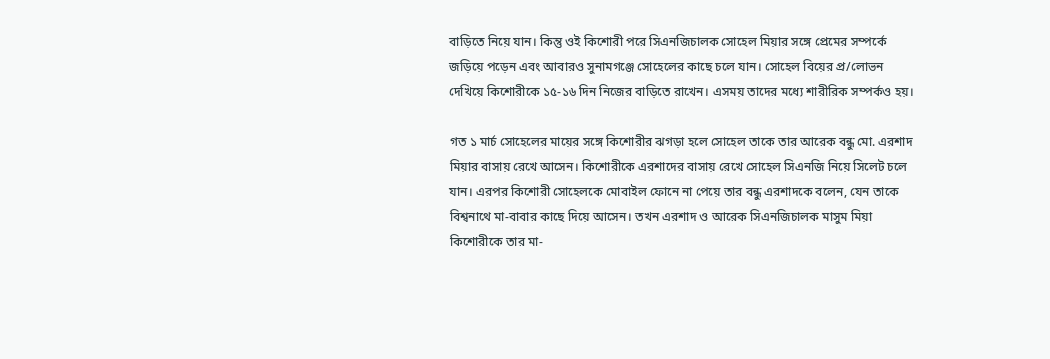বাড়িতে নিয়ে যান। কিন্তু ওই কিশোরী পরে সিএনজিচালক সোহেল মিয়ার সঙ্গে প্রেমের সম্পর্কে জড়িয়ে পড়েন এবং আবারও সুনামগঞ্জে সোহেলের কাছে চলে যান। সোহেল বিয়ের প্র/লোভন দেখিয়ে কিশোরীকে ১৫-১৬ দিন নিজের বাড়িতে রাখেন। এসময় তাদের মধ্যে শারীরিক সম্পর্কও হয়।

গত ১ মার্চ সোহেলের মায়ের সঙ্গে কিশোরীর ঝগড়া হলে সোহেল তাকে তার আরেক বন্ধু মো. এরশাদ মিয়ার বাসায় রেখে আসেন। কিশোরীকে এরশাদের বাসায় রেখে সোহেল সিএনজি নিয়ে সিলেট চলে যান। এরপর কিশোরী সোহেলকে মোবাইল ফোনে না পেয়ে তার বন্ধু এরশাদকে বলেন, যেন তাকে বিশ্বনাথে মা-বাবার কাছে দিয়ে আসেন। তখন এরশাদ ও আরেক সিএনজিচালক মাসুম মিয়া কিশোরীকে তার মা-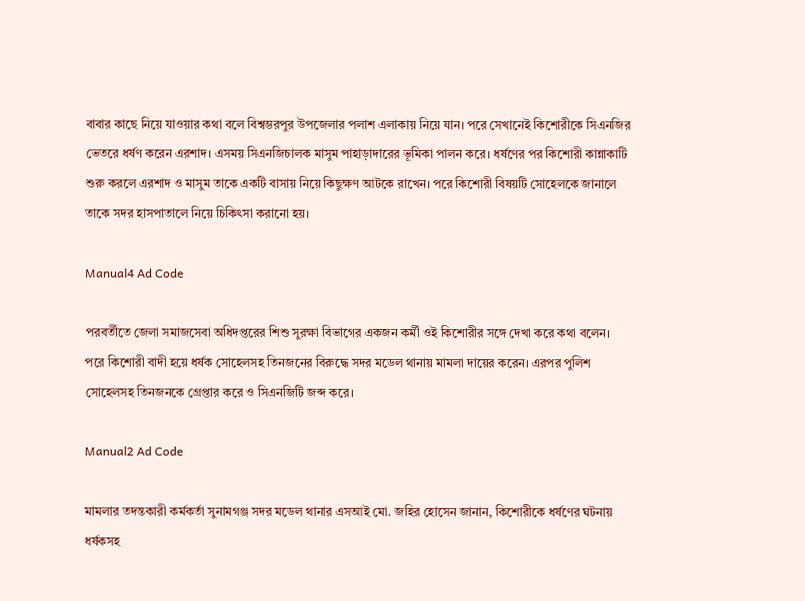বাবার কাছে নিয়ে যাওয়ার কথা বলে বিশ্বম্ভরপুর উপজেলার পলাশ এলাকায় নিয়ে যান। পরে সেখানেই কিশোরীকে সিএনজির ভেতরে ধর্ষণ করেন এরশাদ। এসময় সিএনজিচালক মাসুম পাহাড়াদারের ভূমিকা পালন করে। ধর্ষণের পর কিশোরী কান্নাকাটি শুরু করলে এরশাদ ও মাসুম তাকে একটি বাসায় নিয়ে কিছুক্ষণ আটকে রাখেন। পরে কিশোরী বিষয়টি সোহেলকে জানালে তাকে সদর হাসপাতালে নিয়ে চিকিৎসা করানো হয়।

Manual4 Ad Code

পরবর্তীতে জেলা সমাজসেবা অধিদপ্তরের শিশু সুরক্ষা বিভাগের একজন কর্মী ওই কিশোরীর সঙ্গে দেখা করে কথা বলেন। পরে কিশোরী বাদী হয়ে ধর্ষক সোহেলসহ তিনজনের বিরুদ্ধে সদর মডেল থানায় মামলা দায়ের করেন। এরপর পুলিশ সোহেলসহ তিনজনকে গ্রেপ্তার করে ও সিএনজিটি জব্দ করে।

Manual2 Ad Code

মামলার তদন্তকারী কর্মকর্তা সুনামগঞ্জ সদর মডেল থানার এসআই মো. জহির হোসেন জানান, কিশোরীকে ধর্ষণের ঘটনায় ধর্ষকসহ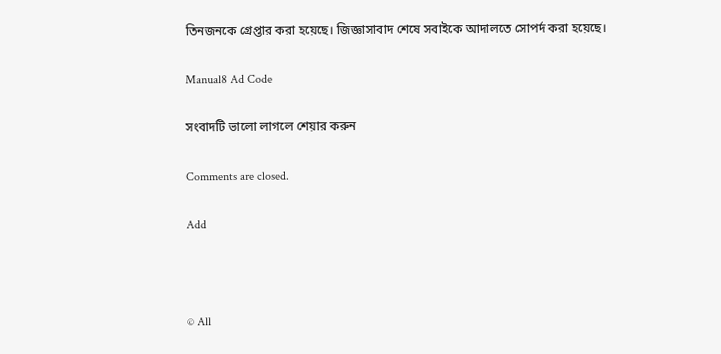তিনজনকে গ্রেপ্তার করা হয়েছে। জিজ্ঞাসাবাদ শেষে সবাইকে আদালতে সোপর্দ করা হয়েছে।

Manual8 Ad Code

সংবাদটি ভালো লাগলে শেয়ার করুন

Comments are closed.

Add



© All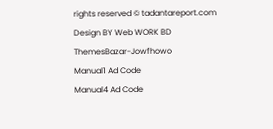rights reserved © tadantareport.com
Design BY Web WORK BD
ThemesBazar-Jowfhowo
Manual1 Ad Code
Manual4 Ad Code